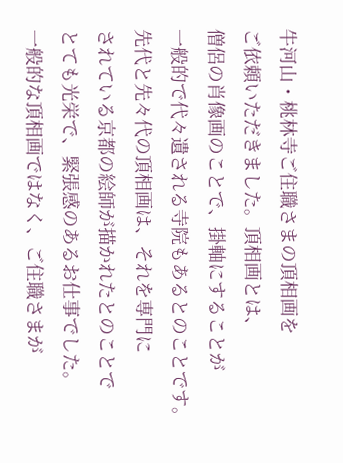牛河山・桃林寺ご住職さまの頂相画を
ご依頼いただきました。頂相画とは、
僧侶の肖像画のことで、掛軸にすることが
一般的で代々遺される寺院もあるとのことです。
先代と先々代の頂相画は、それを専門に
されている京都の絵師が描かれたとのことで
とても光栄で、緊張感のあるお仕事でした。
一般的な頂相画ではなく、ご住職さまが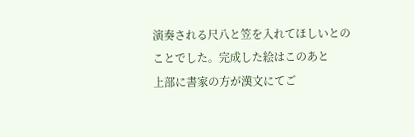演奏される尺八と笠を入れてほしいとの
ことでした。完成した絵はこのあと
上部に書家の方が漢文にてご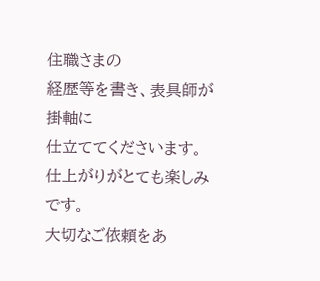住職さまの
経歴等を書き、表具師が掛軸に
仕立ててくださいます。
仕上がりがとても楽しみです。
大切なご依頼をあ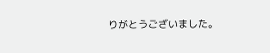りがとうございました。